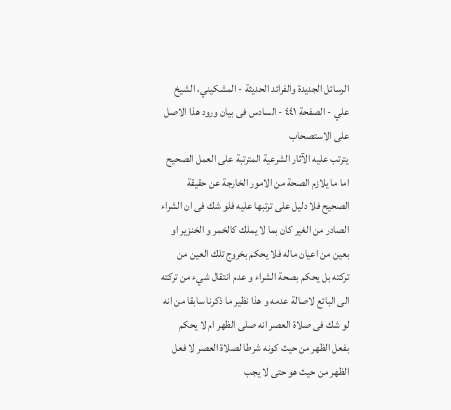الرسائل الجديدة والفرائد الحديثة - المشكيني، الشيخ علي - الصفحة ٤٤١ - السادس فى بيان ورود هذا الاصل على الاستصحاب
يترتب عليه الآثار الشرعية المترتبة على العمل الصحيح اما ما يلازم الصحة من الامور الخارجة عن حقيقة الصحيح فلا دليل على ترتبها عليه فلو شك فى ان الشراء الصادر من الغير كان بما لا يملك كالخمر و الخنزير او بعين من اعيان ماله فلا يحكم بخروج تلك العين من تركته بل يحكم بصحة الشراء و عدم انتقال شيء من تركته الى البائع لاصالة عدمه و هذا نظير ما ذكرنا سابقا من انه لو شك فى صلاة العصر انه صلى الظهر ام لا يحكم بفعل الظهر من حيث كونه شرطا لصلاة العصر لا فعل الظهر من حيث هو حتى لا يجب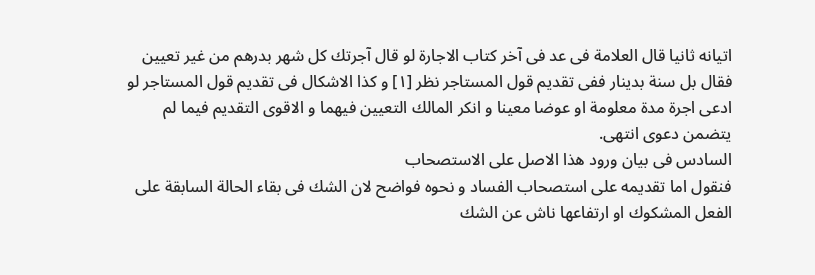اتيانه ثانيا قال العلامة فى عد فى آخر كتاب الاجارة لو قال آجرتك كل شهر بدرهم من غير تعيين فقال بل سنة بدينار ففى تقديم قول المستاجر نظر [١] و كذا الاشكال فى تقديم قول المستاجر لو ادعى اجرة مدة معلومة او عوضا معينا و انكر المالك التعيين فيهما و الاقوى التقديم فيما لم يتضمن دعوى انتهى.
السادس فى بيان ورود هذا الاصل على الاستصحاب
فنقول اما تقديمه على استصحاب الفساد و نحوه فواضح لان الشك فى بقاء الحالة السابقة على الفعل المشكوك او ارتفاعها ناش عن الشك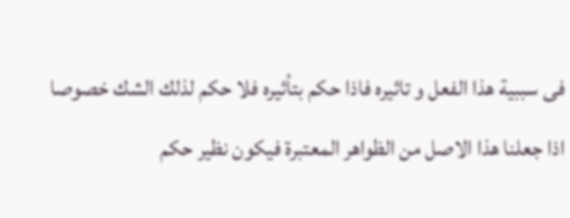فى سببية هذا الفعل و تاثيره فاذا حكم بتأثيره فلا حكم لذلك الشك خصوصا اذا جعلنا هذا الاصل من الظواهر المعتبرة فيكون نظير حكم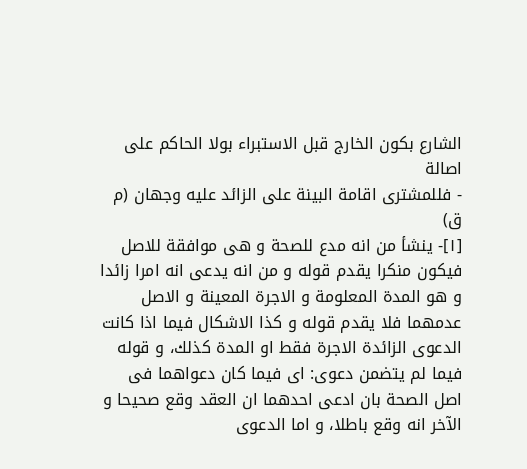الشارع بكون الخارج قبل الاستبراء بولا الحاكم على اصالة
- فللمشترى اقامة البينة على الزائد عليه وجهان (م ق)
[١]- ينشأ من انه مدع للصحة و هى موافقة للاصل فيكون منكرا يقدم قوله و من انه يدعى انه امرا زائدا و هو المدة المعلومة و الاجرة المعينة و الاصل عدمهما فلا يقدم قوله و كذا الاشكال فيما اذا كانت الدعوى الزائدة الاجرة فقط او المدة كذلك، و قوله فيما لم يتضمن دعوى: اى فيما كان دعواهما فى اصل الصحة بان ادعى احدهما ان العقد وقع صحيحا و الآخر انه وقع باطلا، و اما الدعوى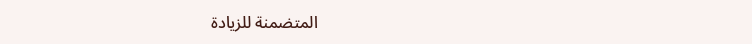المتضمنة للزيادة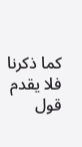كما ذكرنا فلا يقدم قول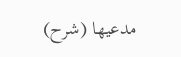مدعيها (شرح)